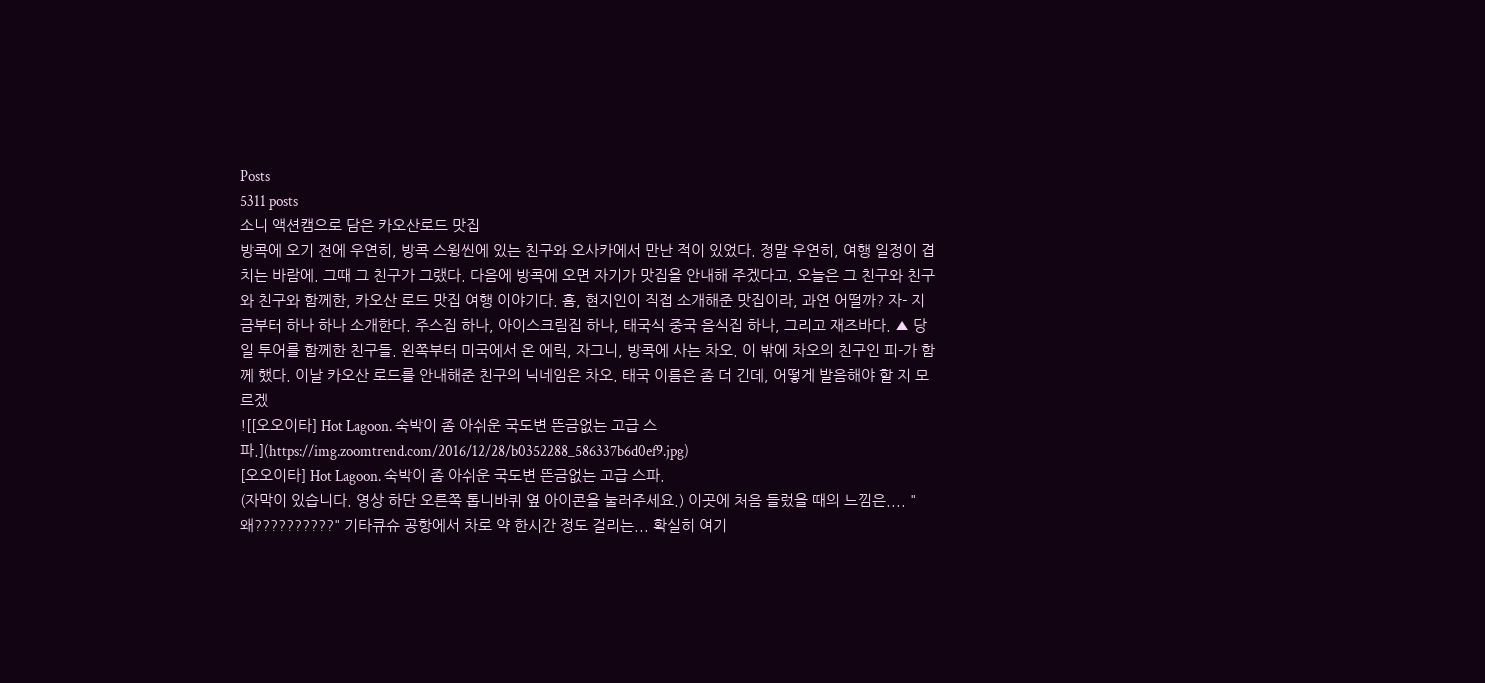Posts
5311 posts
소니 액션캠으로 담은 카오산로드 맛집
방콕에 오기 전에 우연히, 방콕 스윙씬에 있는 친구와 오사카에서 만난 적이 있었다. 정말 우연히, 여행 일정이 겹치는 바람에. 그때 그 친구가 그랬다. 다음에 방콕에 오면 자기가 맛집을 안내해 주겠다고. 오늘은 그 친구와 친구와 친구와 함께한, 카오산 로드 맛집 여행 이야기다. 흠, 현지인이 직접 소개해준 맛집이라, 과연 어떨까? 자- 지금부터 하나 하나 소개한다. 주스집 하나, 아이스크림집 하나, 태국식 중국 음식집 하나, 그리고 재즈바다. ▲ 당일 투어를 함께한 친구들. 왼쪽부터 미국에서 온 에릭, 자그니, 방콕에 사는 차오. 이 밖에 차오의 친구인 피-가 함께 했다. 이날 카오산 로드를 안내해준 친구의 닉네임은 차오. 태국 이름은 좀 더 긴데, 어떻게 발음해야 할 지 모르겠
![[오오이타] Hot Lagoon. 숙박이 좀 아쉬운 국도변 뜬금없는 고급 스파.](https://img.zoomtrend.com/2016/12/28/b0352288_586337b6d0ef9.jpg)
[오오이타] Hot Lagoon. 숙박이 좀 아쉬운 국도변 뜬금없는 고급 스파.
(자막이 있습니다. 영상 하단 오른쪽 톱니바퀴 옆 아이콘을 눌러주세요.) 이곳에 처음 들렀을 때의 느낌은.... "왜??????????" 기타큐슈 공항에서 차로 약 한시간 정도 걸리는... 확실히 여기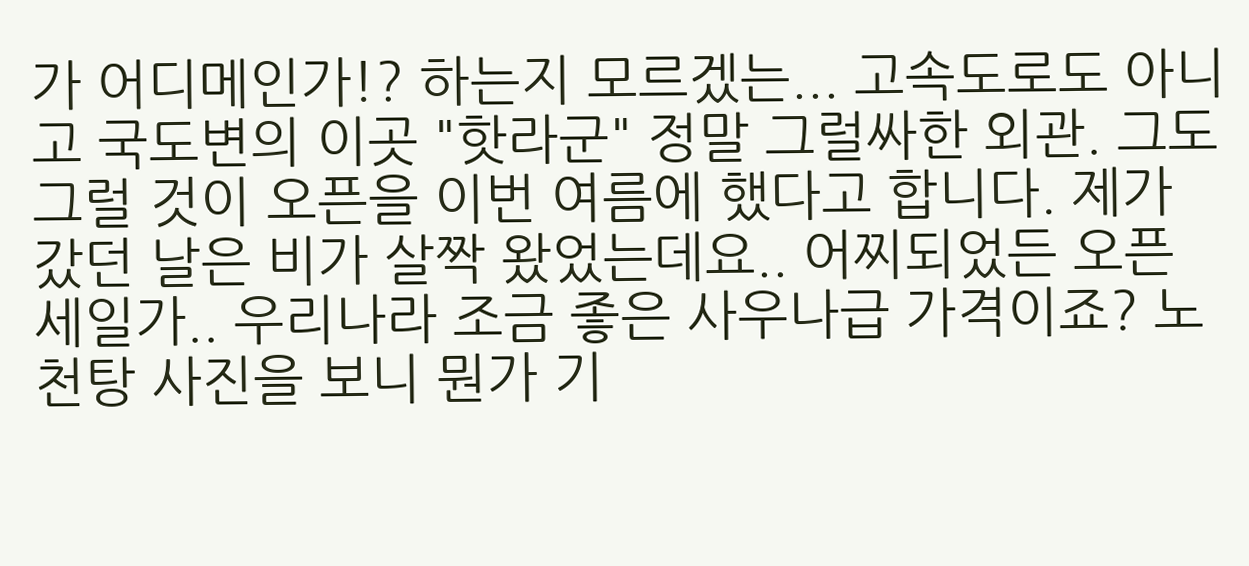가 어디메인가!? 하는지 모르겠는... 고속도로도 아니고 국도변의 이곳 "핫라군" 정말 그럴싸한 외관. 그도 그럴 것이 오픈을 이번 여름에 했다고 합니다. 제가 갔던 날은 비가 살짝 왔었는데요.. 어찌되었든 오픈 세일가.. 우리나라 조금 좋은 사우나급 가격이죠? 노천탕 사진을 보니 뭔가 기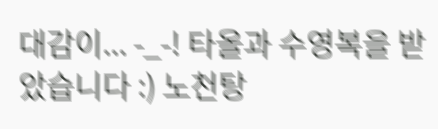대감이... -_-! 타올과 수영복을 받았습니다 :) 노천탕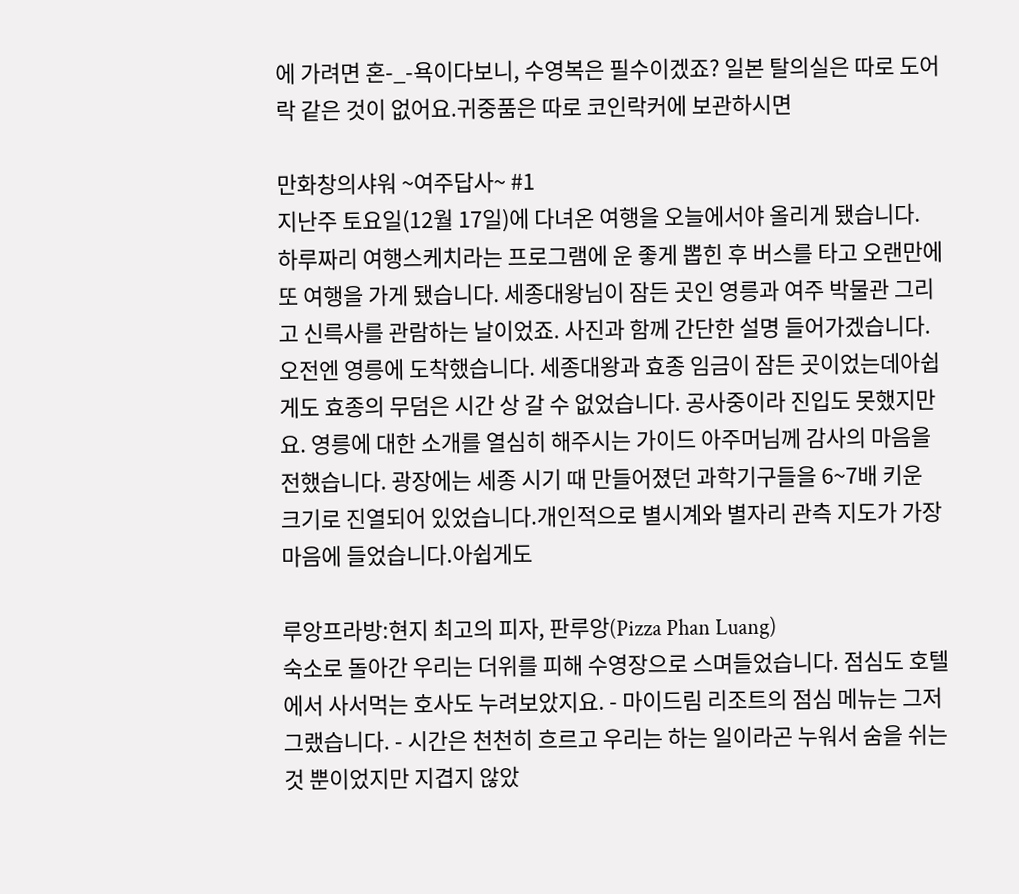에 가려면 혼-_-욕이다보니, 수영복은 필수이겠죠? 일본 탈의실은 따로 도어락 같은 것이 없어요.귀중품은 따로 코인락커에 보관하시면

만화창의샤워 ~여주답사~ #1
지난주 토요일(12월 17일)에 다녀온 여행을 오늘에서야 올리게 됐습니다. 하루짜리 여행스케치라는 프로그램에 운 좋게 뽑힌 후 버스를 타고 오랜만에 또 여행을 가게 됐습니다. 세종대왕님이 잠든 곳인 영릉과 여주 박물관 그리고 신륵사를 관람하는 날이었죠. 사진과 함께 간단한 설명 들어가겠습니다. 오전엔 영릉에 도착했습니다. 세종대왕과 효종 임금이 잠든 곳이었는데아쉽게도 효종의 무덤은 시간 상 갈 수 없었습니다. 공사중이라 진입도 못했지만요. 영릉에 대한 소개를 열심히 해주시는 가이드 아주머님께 감사의 마음을 전했습니다. 광장에는 세종 시기 때 만들어졌던 과학기구들을 6~7배 키운 크기로 진열되어 있었습니다.개인적으로 별시계와 별자리 관측 지도가 가장 마음에 들었습니다.아쉽게도

루앙프라방:현지 최고의 피자, 판루앙(Pizza Phan Luang)
숙소로 돌아간 우리는 더위를 피해 수영장으로 스며들었습니다. 점심도 호텔에서 사서먹는 호사도 누려보았지요. - 마이드림 리조트의 점심 메뉴는 그저그랬습니다. - 시간은 천천히 흐르고 우리는 하는 일이라곤 누워서 숨을 쉬는 것 뿐이었지만 지겹지 않았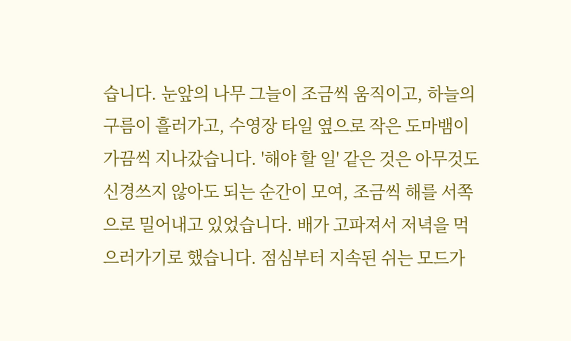습니다. 눈앞의 나무 그늘이 조금씩 움직이고, 하늘의 구름이 흘러가고, 수영장 타일 옆으로 작은 도마뱀이 가끔씩 지나갔습니다. '해야 할 일' 같은 것은 아무것도 신경쓰지 않아도 되는 순간이 모여, 조금씩 해를 서쪽으로 밀어내고 있었습니다. 배가 고파져서 저녁을 먹으러가기로 했습니다. 점심부터 지속된 쉬는 모드가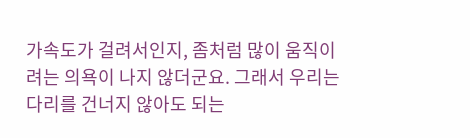가속도가 걸려서인지, 좀처럼 많이 움직이려는 의욕이 나지 않더군요. 그래서 우리는 다리를 건너지 않아도 되는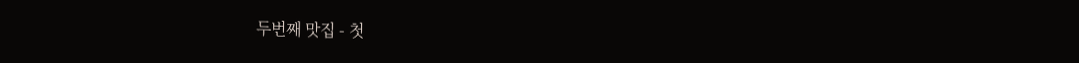두번째 맛집 - 첫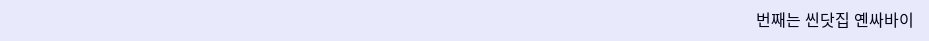번째는 씬닷집 옌싸바이